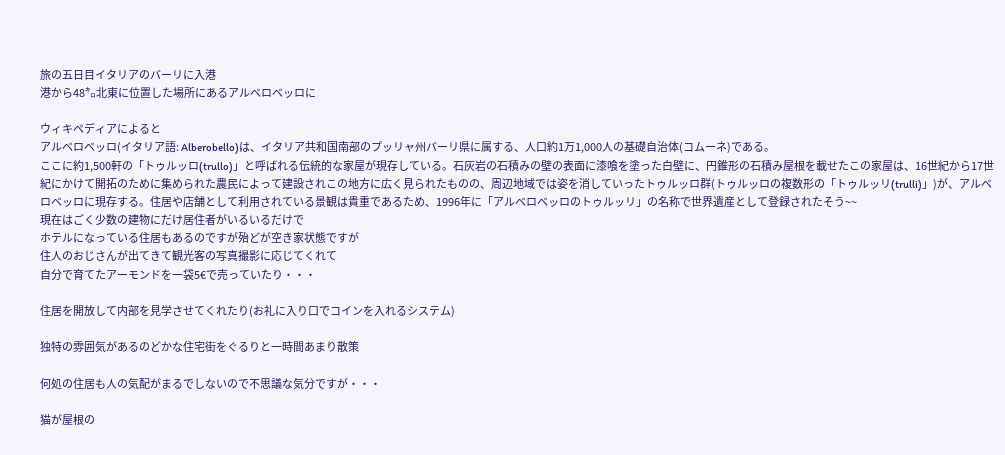旅の五日目イタリアのバーリに入港
港から48㌔北東に位置した場所にあるアルベロベッロに

ウィキペディアによると
アルベロベッロ(イタリア語: Alberobello)は、イタリア共和国南部のプッリャ州バーリ県に属する、人口約1万1,000人の基礎自治体(コムーネ)である。
ここに約1,500軒の「トゥルッロ(trullo)」と呼ばれる伝統的な家屋が現存している。石灰岩の石積みの壁の表面に漆喰を塗った白壁に、円錐形の石積み屋根を載せたこの家屋は、16世紀から17世紀にかけて開拓のために集められた農民によって建設されこの地方に広く見られたものの、周辺地域では姿を消していったトゥルッロ群(トゥルッロの複数形の「トゥルッリ(trulli)」)が、アルベロベッロに現存する。住居や店舗として利用されている景観は貴重であるため、1996年に「アルベロベッロのトゥルッリ」の名称で世界遺産として登録されたそう~~
現在はごく少数の建物にだけ居住者がいるいるだけで
ホテルになっている住居もあるのですが殆どが空き家状態ですが
住人のおじさんが出てきて観光客の写真撮影に応じてくれて
自分で育てたアーモンドを一袋5€で売っていたり・・・

住居を開放して内部を見学させてくれたり(お礼に入り口でコインを入れるシステム)

独特の雰囲気があるのどかな住宅街をぐるりと一時間あまり散策

何処の住居も人の気配がまるでしないので不思議な気分ですが・・・

猫が屋根の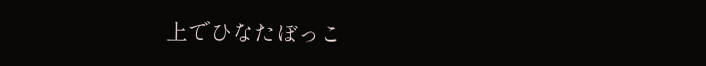上でひなたぼっこ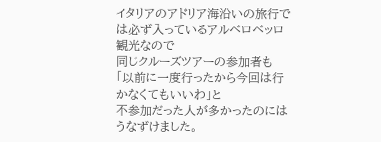イタリアのアドリア海沿いの旅行では必ず入っているアルベロベッロ観光なので
同じクルーズツアーの参加者も
「以前に一度行ったから今回は行かなくてもいいわ」と
不参加だった人が多かったのにはうなずけました。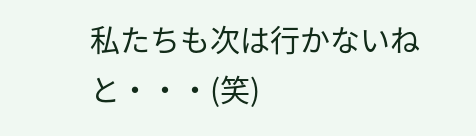私たちも次は行かないねと・・・(笑)